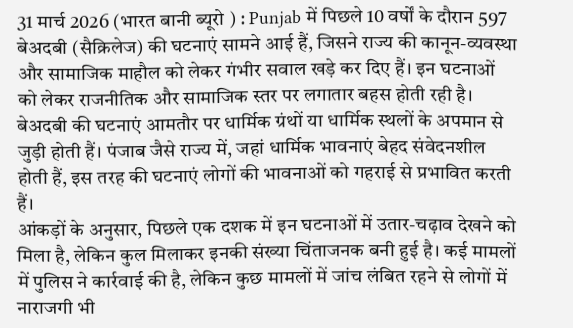31 मार्च 2026 (भारत बानी ब्यूरो ) : Punjab में पिछले 10 वर्षों के दौरान 597 बेअदबी (सैक्रिलेज) की घटनाएं सामने आई हैं, जिसने राज्य की कानून-व्यवस्था और सामाजिक माहौल को लेकर गंभीर सवाल खड़े कर दिए हैं। इन घटनाओं को लेकर राजनीतिक और सामाजिक स्तर पर लगातार बहस होती रही है।
बेअदबी की घटनाएं आमतौर पर धार्मिक ग्रंथों या धार्मिक स्थलों के अपमान से जुड़ी होती हैं। पंजाब जैसे राज्य में, जहां धार्मिक भावनाएं बेहद संवेदनशील होती हैं, इस तरह की घटनाएं लोगों की भावनाओं को गहराई से प्रभावित करती हैं।
आंकड़ों के अनुसार, पिछले एक दशक में इन घटनाओं में उतार-चढ़ाव देखने को मिला है, लेकिन कुल मिलाकर इनकी संख्या चिंताजनक बनी हुई है। कई मामलों में पुलिस ने कार्रवाई की है, लेकिन कुछ मामलों में जांच लंबित रहने से लोगों में नाराजगी भी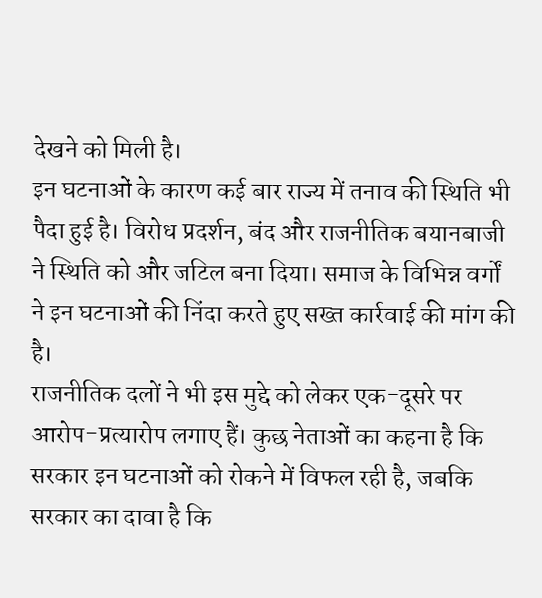देखने को मिली है।
इन घटनाओं के कारण कई बार राज्य में तनाव की स्थिति भी पैदा हुई है। विरोध प्रदर्शन, बंद और राजनीतिक बयानबाजी ने स्थिति को और जटिल बना दिया। समाज के विभिन्न वर्गों ने इन घटनाओं की निंदा करते हुए सख्त कार्रवाई की मांग की है।
राजनीतिक दलों ने भी इस मुद्दे को लेकर एक-दूसरे पर आरोप-प्रत्यारोप लगाए हैं। कुछ नेताओं का कहना है कि सरकार इन घटनाओं को रोकने में विफल रही है, जबकि सरकार का दावा है कि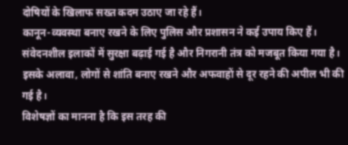दोषियों के खिलाफ सख्त कदम उठाए जा रहे हैं।
कानून-व्यवस्था बनाए रखने के लिए पुलिस और प्रशासन ने कई उपाय किए हैं। संवेदनशील इलाकों में सुरक्षा बढ़ाई गई है और निगरानी तंत्र को मजबूत किया गया है। इसके अलावा, लोगों से शांति बनाए रखने और अफवाहों से दूर रहने की अपील भी की गई है।
विशेषज्ञों का मानना है कि इस तरह की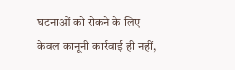घटनाओं को रोकने के लिए केवल कानूनी कार्रवाई ही नहीं,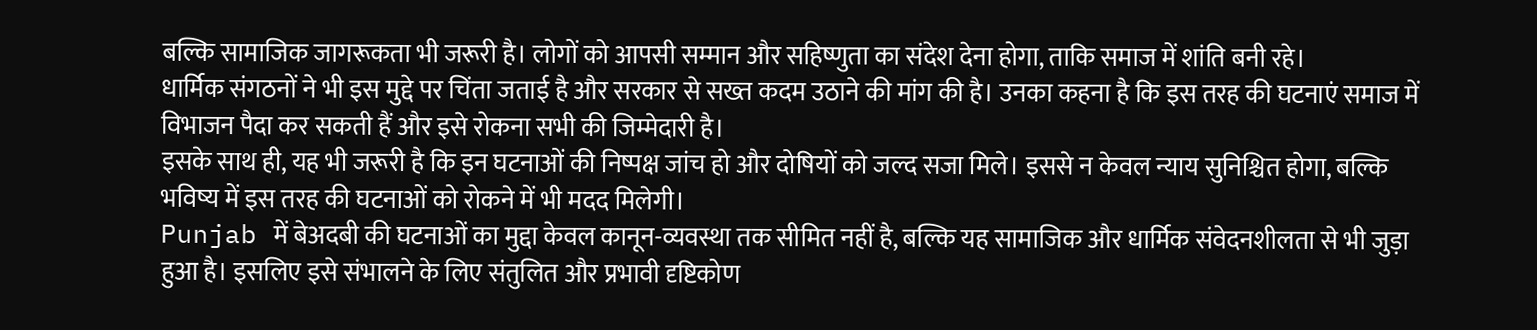बल्कि सामाजिक जागरूकता भी जरूरी है। लोगों को आपसी सम्मान और सहिष्णुता का संदेश देना होगा, ताकि समाज में शांति बनी रहे।
धार्मिक संगठनों ने भी इस मुद्दे पर चिंता जताई है और सरकार से सख्त कदम उठाने की मांग की है। उनका कहना है कि इस तरह की घटनाएं समाज में विभाजन पैदा कर सकती हैं और इसे रोकना सभी की जिम्मेदारी है।
इसके साथ ही, यह भी जरूरी है कि इन घटनाओं की निष्पक्ष जांच हो और दोषियों को जल्द सजा मिले। इससे न केवल न्याय सुनिश्चित होगा, बल्कि भविष्य में इस तरह की घटनाओं को रोकने में भी मदद मिलेगी।
Punjab में बेअदबी की घटनाओं का मुद्दा केवल कानून-व्यवस्था तक सीमित नहीं है, बल्कि यह सामाजिक और धार्मिक संवेदनशीलता से भी जुड़ा हुआ है। इसलिए इसे संभालने के लिए संतुलित और प्रभावी दृष्टिकोण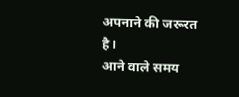अपनाने की जरूरत है।
आने वाले समय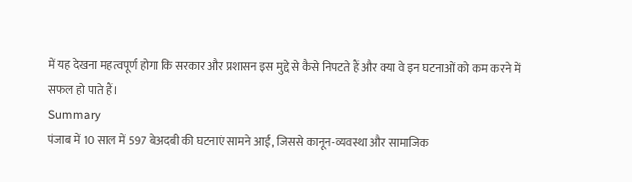में यह देखना महत्वपूर्ण होगा कि सरकार और प्रशासन इस मुद्दे से कैसे निपटते हैं और क्या वे इन घटनाओं को कम करने में सफल हो पाते हैं।
Summary
पंजाब में 10 साल में 597 बेअदबी की घटनाएं सामने आईं, जिससे कानून-व्यवस्था और सामाजिक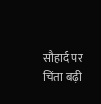सौहार्द पर चिंता बढ़ी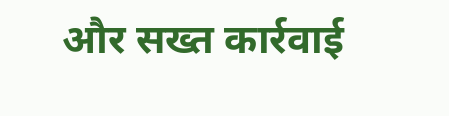और सख्त कार्रवाई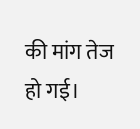की मांग तेज हो गई।